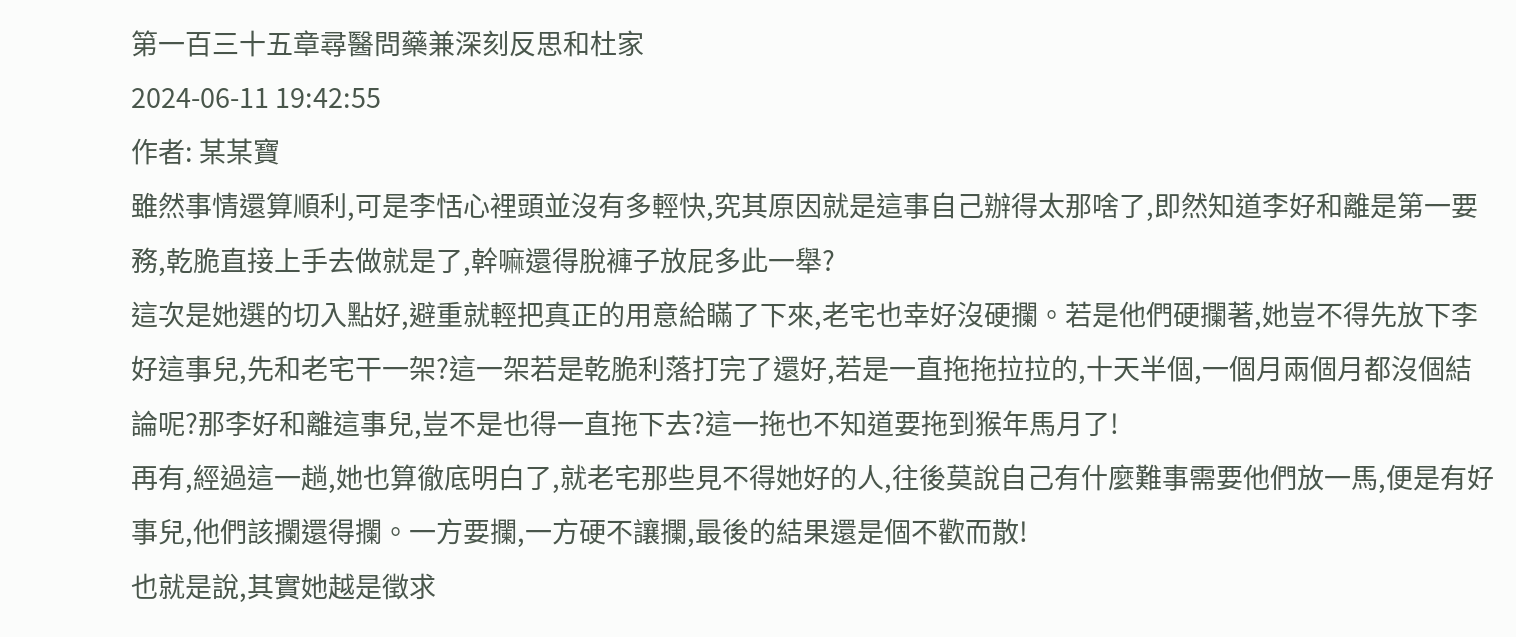第一百三十五章尋醫問藥兼深刻反思和杜家
2024-06-11 19:42:55
作者: 某某寶
雖然事情還算順利,可是李恬心裡頭並沒有多輕快,究其原因就是這事自己辦得太那啥了,即然知道李好和離是第一要務,乾脆直接上手去做就是了,幹嘛還得脫褲子放屁多此一舉?
這次是她選的切入點好,避重就輕把真正的用意給瞞了下來,老宅也幸好沒硬攔。若是他們硬攔著,她豈不得先放下李好這事兒,先和老宅干一架?這一架若是乾脆利落打完了還好,若是一直拖拖拉拉的,十天半個,一個月兩個月都沒個結論呢?那李好和離這事兒,豈不是也得一直拖下去?這一拖也不知道要拖到猴年馬月了!
再有,經過這一趟,她也算徹底明白了,就老宅那些見不得她好的人,往後莫說自己有什麼難事需要他們放一馬,便是有好事兒,他們該攔還得攔。一方要攔,一方硬不讓攔,最後的結果還是個不歡而散!
也就是說,其實她越是徵求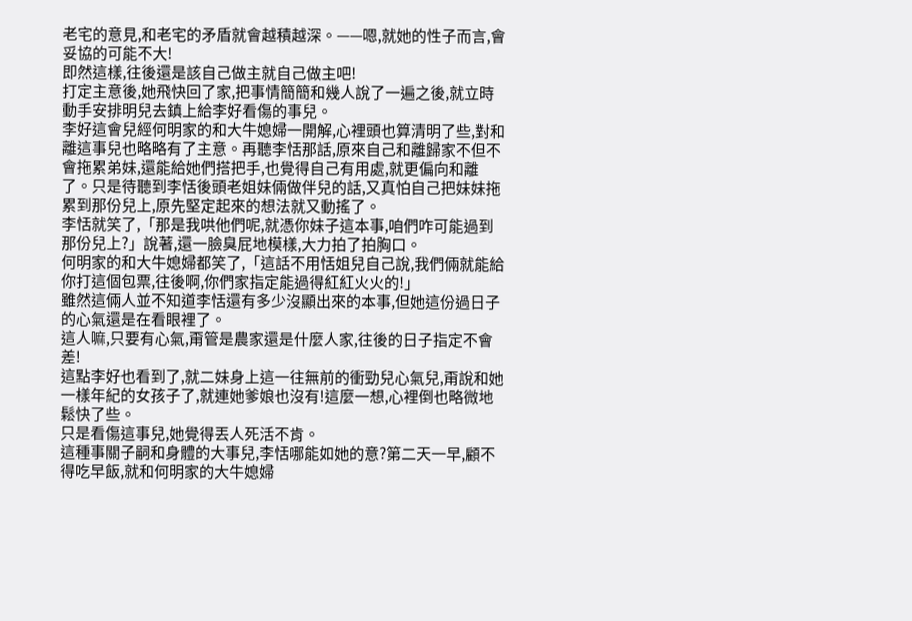老宅的意見,和老宅的矛盾就會越積越深。——嗯,就她的性子而言,會妥協的可能不大!
即然這樣,往後還是該自己做主就自己做主吧!
打定主意後,她飛快回了家,把事情簡簡和幾人說了一遍之後,就立時動手安排明兒去鎮上給李好看傷的事兒。
李好這會兒經何明家的和大牛媳婦一開解,心裡頭也算清明了些,對和離這事兒也略略有了主意。再聽李恬那話,原來自己和離歸家不但不會拖累弟妹,還能給她們搭把手,也覺得自己有用處,就更偏向和離了。只是待聽到李恬後頭老姐妹倆做伴兒的話,又真怕自己把妹妹拖累到那份兒上,原先堅定起來的想法就又動搖了。
李恬就笑了,「那是我哄他們呢,就憑你妹子這本事,咱們咋可能過到那份兒上?」說著,還一臉臭屁地模樣,大力拍了拍胸口。
何明家的和大牛媳婦都笑了,「這話不用恬姐兒自己說,我們倆就能給你打這個包票,往後啊,你們家指定能過得紅紅火火的!」
雖然這倆人並不知道李恬還有多少沒顯出來的本事,但她這份過日子的心氣還是在看眼裡了。
這人嘛,只要有心氣,甭管是農家還是什麼人家,往後的日子指定不會差!
這點李好也看到了,就二妹身上這一往無前的衝勁兒心氣兒,甭說和她一樣年紀的女孩子了,就連她爹娘也沒有!這麼一想,心裡倒也略微地鬆快了些。
只是看傷這事兒,她覺得丟人死活不肯。
這種事關子嗣和身體的大事兒,李恬哪能如她的意?第二天一早,顧不得吃早飯,就和何明家的大牛媳婦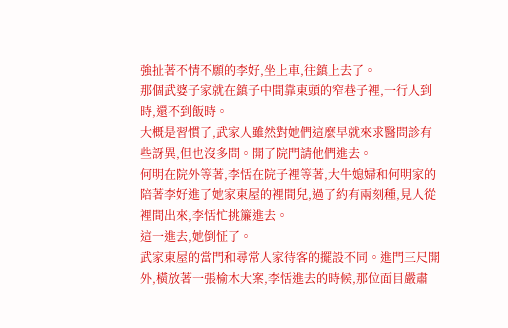強扯著不情不願的李好,坐上車,往鎮上去了。
那個武婆子家就在鎮子中間靠東頭的窄巷子裡,一行人到時,還不到飯時。
大概是習慣了,武家人雖然對她們這麼早就來求醫問診有些訝異,但也沒多問。開了院門請他們進去。
何明在院外等著,李恬在院子裡等著,大牛媳婦和何明家的陪著李好進了她家東屋的裡間兒,過了約有兩刻種,見人從裡間出來,李恬忙挑簾進去。
這一進去,她倒怔了。
武家東屋的當門和尋常人家待客的擺設不同。進門三尺開外,橫放著一張榆木大案,李恬進去的時候,那位面目嚴肅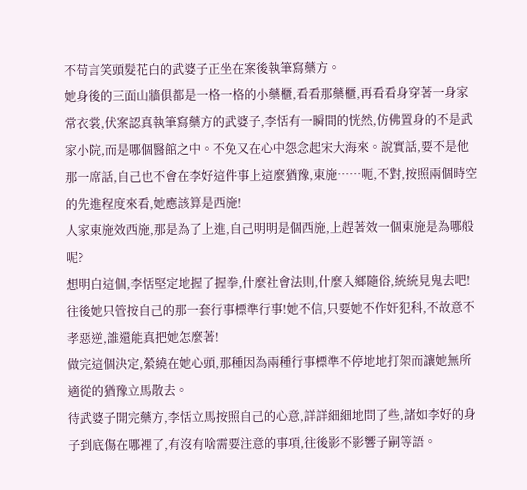不苟言笑頭髮花白的武婆子正坐在案後執筆寫藥方。
她身後的三面山牆俱都是一格一格的小藥櫃,看看那藥櫃,再看看身穿著一身家常衣裳,伏案認真執筆寫藥方的武婆子,李恬有一瞬間的恍然,仿佛置身的不是武家小院,而是哪個醫館之中。不免又在心中怨念起宋大海來。說實話,要不是他那一席話,自己也不會在李好這件事上這麼猶豫,東施……呃,不對,按照兩個時空的先進程度來看,她應該算是西施!
人家東施效西施,那是為了上進,自己明明是個西施,上趕著效一個東施是為哪般呢?
想明白這個,李恬堅定地握了握拳,什麼社會法則,什麼入鄉隨俗,統統見鬼去吧!往後她只管按自己的那一套行事標準行事!她不信,只要她不作奸犯科,不故意不孝惡逆,誰還能真把她怎麼著!
做完這個決定,縈繞在她心頭,那種因為兩種行事標準不停地地打架而讓她無所適從的猶豫立馬散去。
待武婆子開完藥方,李恬立馬按照自己的心意,詳詳細細地問了些,諸如李好的身子到底傷在哪裡了,有沒有啥需要注意的事項,往後影不影響子嗣等語。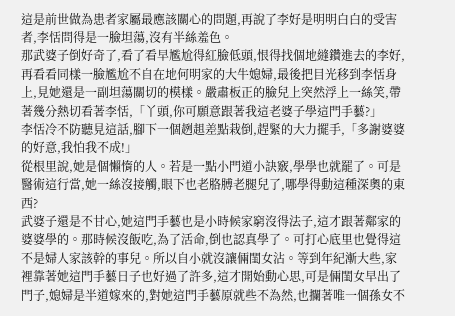這是前世做為患者家屬最應該關心的問題,再說了李好是明明白白的受害者,李恬問得是一臉坦蕩,沒有半絲羞色。
那武婆子倒好奇了,看了看早尷尬得紅臉低頭,恨得找個地縫鑽進去的李好,再看看同樣一臉尷尬不自在地何明家的大牛媳婦,最後把目光移到李恬身上,見她還是一副坦蕩關切的模樣。嚴肅板正的臉兒上突然浮上一絲笑,帶著幾分熱切看著李恬,「丫頭,你可願意跟著我這老婆子學這門手藝?」
李恬冷不防聽見這話,腳下一個趔趄差點栽倒,趕緊的大力擺手,「多謝婆婆的好意,我怕我不成!」
從根里說,她是個懶惰的人。若是一點小門道小訣竅,學學也就罷了。可是醫術這行當,她一絲沒接觸,眼下也老胳膊老腿兒了,哪學得動這種深奧的東西?
武婆子還是不甘心,她這門手藝也是小時候家窮沒得法子,這才跟著鄰家的婆婆學的。那時候沒飯吃,為了活命,倒也認真學了。可打心底里也覺得這不是婦人家該幹的事兒。所以自小就沒讓倆閨女沾。等到年紀漸大些,家裡靠著她這門手藝日子也好過了許多,這才開始動心思,可是倆閨女早出了門子,媳婦是半道嫁來的,對她這門手藝原就些不為然,也攔著唯一個孫女不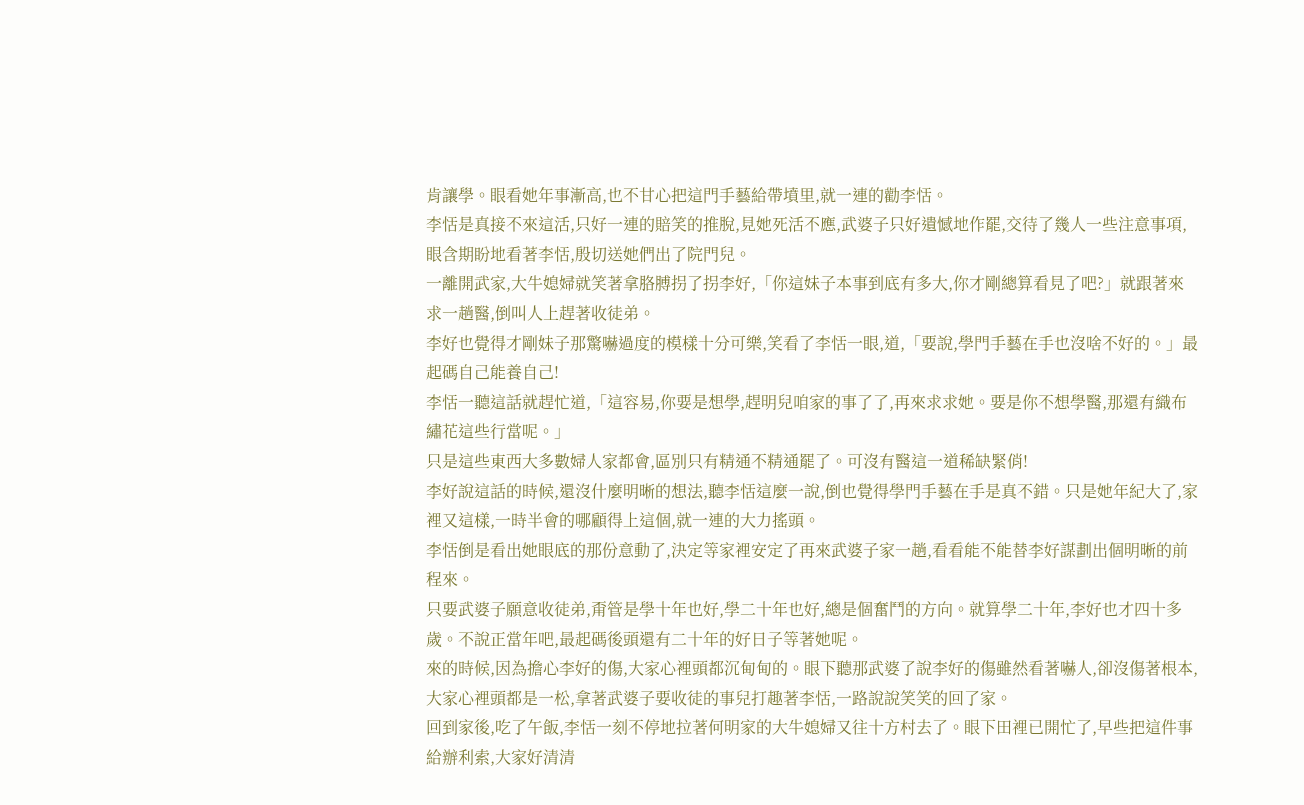肯讓學。眼看她年事漸高,也不甘心把這門手藝給帶墳里,就一連的勸李恬。
李恬是真接不來這活,只好一連的賠笑的推脫,見她死活不應,武婆子只好遺憾地作罷,交待了幾人一些注意事項,眼含期盼地看著李恬,殷切送她們出了院門兒。
一離開武家,大牛媳婦就笑著拿胳膊拐了拐李好,「你這妹子本事到底有多大,你才剛總算看見了吧?」就跟著來求一趟醫,倒叫人上趕著收徒弟。
李好也覺得才剛妹子那驚嚇過度的模樣十分可樂,笑看了李恬一眼,道,「要說,學門手藝在手也沒啥不好的。」最起碼自己能養自己!
李恬一聽這話就趕忙道,「這容易,你要是想學,趕明兒咱家的事了了,再來求求她。要是你不想學醫,那還有織布繡花這些行當呢。」
只是這些東西大多數婦人家都會,區別只有精通不精通罷了。可沒有醫這一道稀缺緊俏!
李好說這話的時候,還沒什麼明晰的想法,聽李恬這麼一說,倒也覺得學門手藝在手是真不錯。只是她年紀大了,家裡又這樣,一時半會的哪顧得上這個,就一連的大力搖頭。
李恬倒是看出她眼底的那份意動了,決定等家裡安定了再來武婆子家一趟,看看能不能替李好謀劃出個明晰的前程來。
只要武婆子願意收徒弟,甭管是學十年也好,學二十年也好,總是個奮鬥的方向。就算學二十年,李好也才四十多歲。不說正當年吧,最起碼後頭還有二十年的好日子等著她呢。
來的時候,因為擔心李好的傷,大家心裡頭都沉甸甸的。眼下聽那武婆了說李好的傷雖然看著嚇人,卻沒傷著根本,大家心裡頭都是一松,拿著武婆子要收徒的事兒打趣著李恬,一路說說笑笑的回了家。
回到家後,吃了午飯,李恬一刻不停地拉著何明家的大牛媳婦又往十方村去了。眼下田裡已開忙了,早些把這件事給辦利索,大家好清清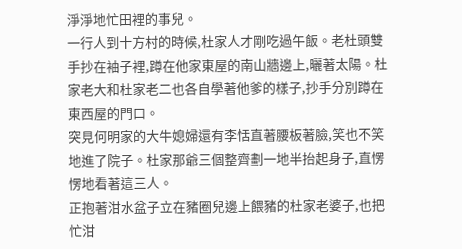淨淨地忙田裡的事兒。
一行人到十方村的時候,杜家人才剛吃過午飯。老杜頭雙手抄在袖子裡,蹲在他家東屋的南山牆邊上,曬著太陽。杜家老大和杜家老二也各自學著他爹的樣子,抄手分別蹲在東西屋的門口。
突見何明家的大牛媳婦還有李恬直著腰板著臉,笑也不笑地進了院子。杜家那爺三個整齊劃一地半抬起身子,直愣愣地看著這三人。
正抱著泔水盆子立在豬圈兒邊上餵豬的杜家老婆子,也把忙泔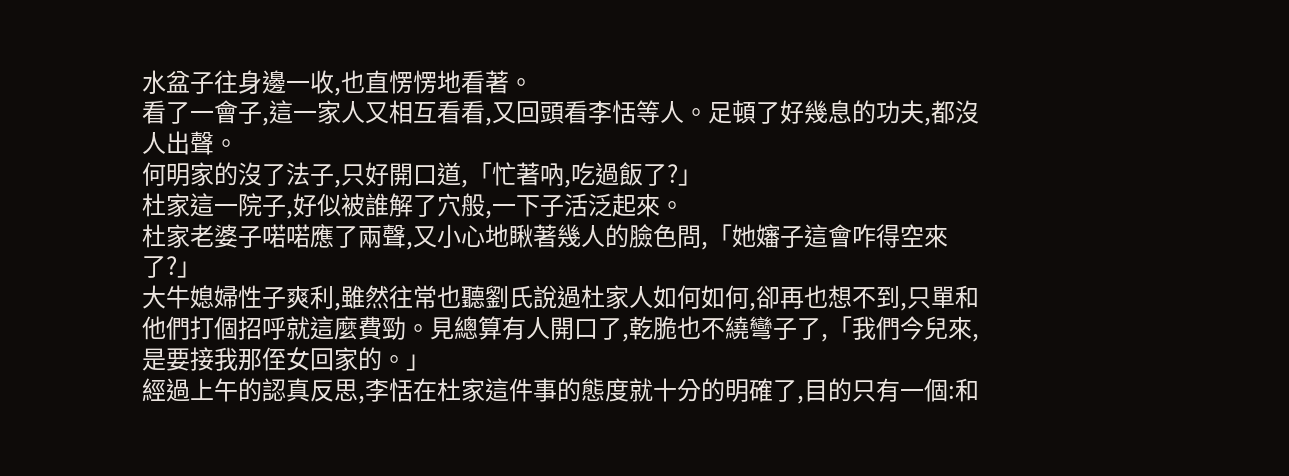水盆子往身邊一收,也直愣愣地看著。
看了一會子,這一家人又相互看看,又回頭看李恬等人。足頓了好幾息的功夫,都沒人出聲。
何明家的沒了法子,只好開口道,「忙著吶,吃過飯了?」
杜家這一院子,好似被誰解了穴般,一下子活泛起來。
杜家老婆子喏喏應了兩聲,又小心地瞅著幾人的臉色問,「她嬸子這會咋得空來了?」
大牛媳婦性子爽利,雖然往常也聽劉氏說過杜家人如何如何,卻再也想不到,只單和他們打個招呼就這麼費勁。見總算有人開口了,乾脆也不繞彎子了,「我們今兒來,是要接我那侄女回家的。」
經過上午的認真反思,李恬在杜家這件事的態度就十分的明確了,目的只有一個:和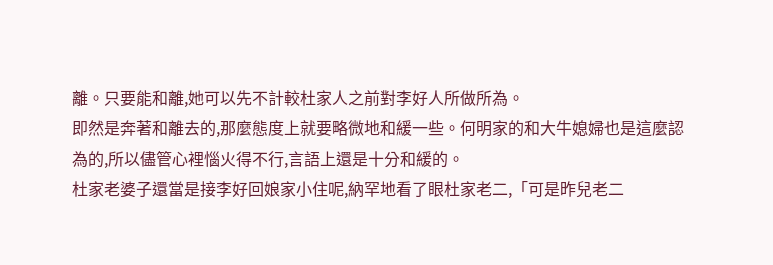離。只要能和離,她可以先不計較杜家人之前對李好人所做所為。
即然是奔著和離去的,那麼態度上就要略微地和緩一些。何明家的和大牛媳婦也是這麼認為的,所以儘管心裡惱火得不行,言語上還是十分和緩的。
杜家老婆子還當是接李好回娘家小住呢,納罕地看了眼杜家老二,「可是昨兒老二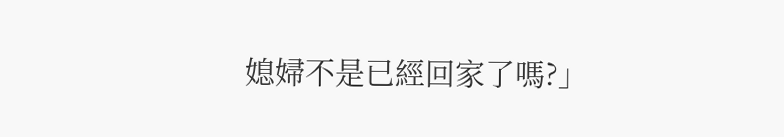媳婦不是已經回家了嗎?」